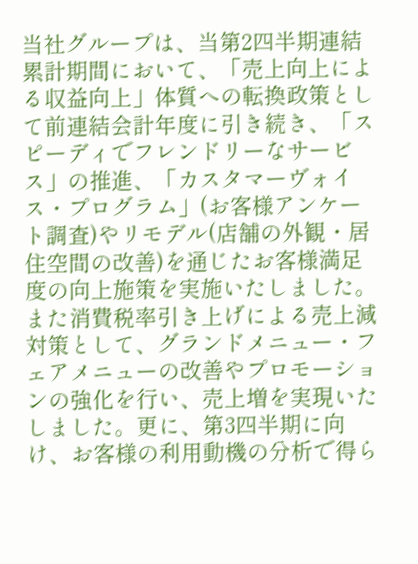当社グループは、当第2四半期連結累計期間において、「売上向上による収益向上」体質への転換政策として前連結会計年度に引き続き、「スピーディでフレンドリーなサービス」の推進、「カスタマーヴォイス・プログラム」(お客様アンケート調査)やリモデル(店舗の外観・居住空間の改善)を通じたお客様満足度の向上施策を実施いたしました。また消費税率引き上げによる売上減対策として、グランドメニュー・フェアメニューの改善やプロモーションの強化を行い、売上増を実現いたしました。更に、第3四半期に向け、お客様の利用動機の分析で得ら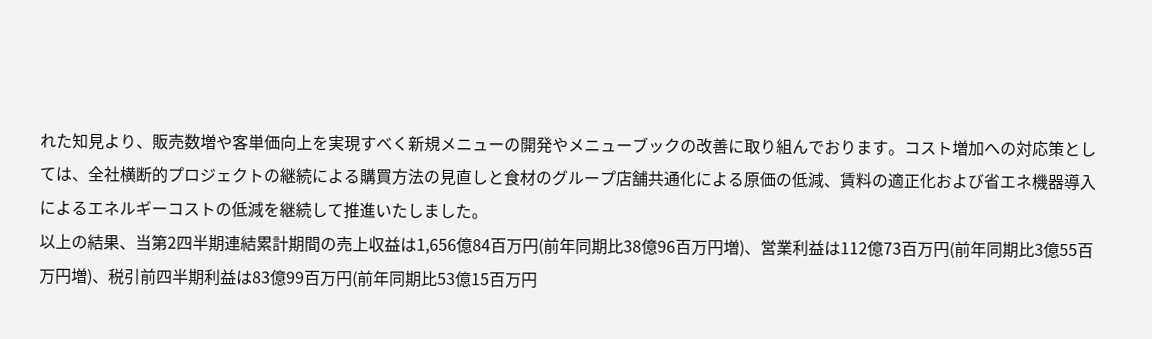れた知見より、販売数増や客単価向上を実現すべく新規メニューの開発やメニューブックの改善に取り組んでおります。コスト増加への対応策としては、全社横断的プロジェクトの継続による購買方法の見直しと食材のグループ店舗共通化による原価の低減、賃料の適正化および省エネ機器導入によるエネルギーコストの低減を継続して推進いたしました。
以上の結果、当第2四半期連結累計期間の売上収益は1,656億84百万円(前年同期比38億96百万円増)、営業利益は112億73百万円(前年同期比3億55百万円増)、税引前四半期利益は83億99百万円(前年同期比53億15百万円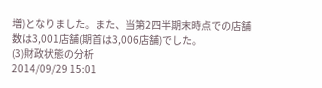増)となりました。また、当第2四半期末時点での店舗数は3,001店舗(期首は3,006店舗)でした。
(3)財政状態の分析
2014/09/29 15:01